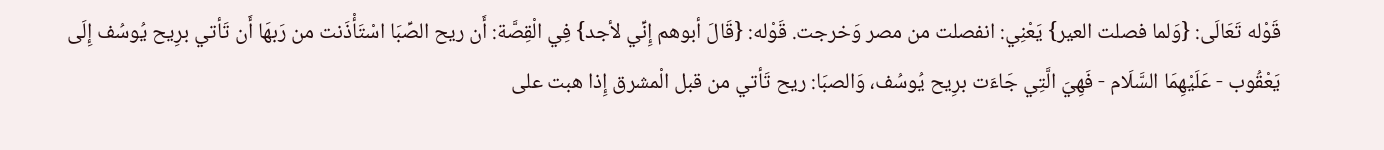قَوْله تَعَالَى: {وَلما فصلت العير} يَعْنِي: انفصلت من مصر وَخرجت. قَوْله: {قَالَ أبوهم إِنِّي لأجد} فِي الْقِصَّة: أَن ريح الصِّبَا اسْتَأْذَنت من رَبهَا أَن تَأتي برِيح يُوسُف إِلَى يَعْقُوب - عَلَيْهِمَا السَّلَام - فَهِيَ الَّتِي جَاءَت برِيح يُوسُف، وَالصبَا: ريح تَأتي من قبل الْمشرق إِذا هبت على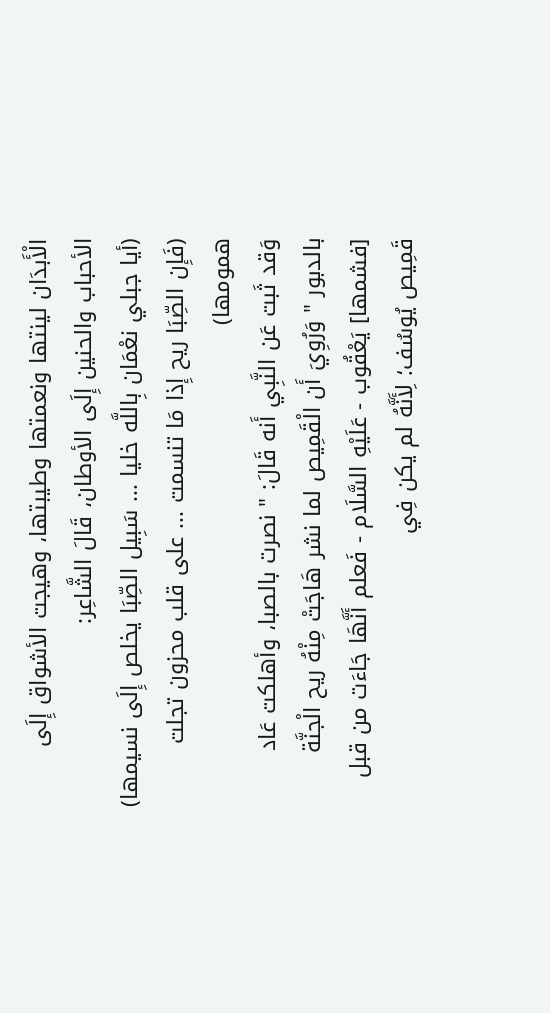الْأَبدَان لينتها ونعمتها وطيبتها، وهيجت الأشواق إِلَى الأحباب والحنين إِلَى الأوطان، قَالَ الشَّاعِر:
(أيا جبلي نعْمَان بِاللَّه خليا ... سَبِيل الصِّبَا يخلص إِلَى نسيمها)
(فَإِن الصِّبَا ريح إِذا مَا تنسمت ... على قلب محزون تجلت همومها)
وَقد ثَبت عَن النَّبِي أَنه قَالَ: " نصرت بالصبا، وأهلكت عَاد بالدبور " وَرُوِيَ أَن الْقَمِيص لما نشر هَاجَتْ مِنْهُ ريح الْجنَّة [فشمها] يَعْقُوب - عَلَيْهِ السَّلَام - فَعلم أَنَّهَا جَاءَت من قبل قَمِيص يُوسُف؛ لِأَنَّهُ لم يكن فِي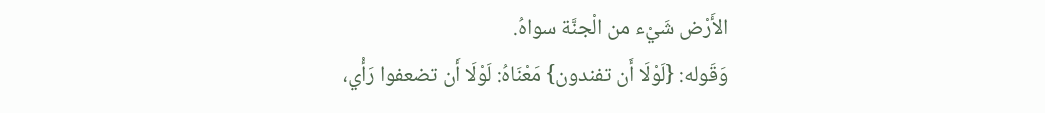الأَرْض شَيْء من الْجنَّة سواهُ.
وَقَوله: {لَوْلَا أَن تفندون} مَعْنَاهُ: لَوْلَا أَن تضعفوا رَأْي،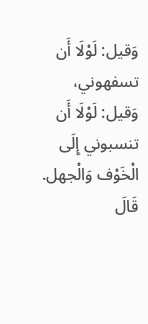وَقيل: لَوْلَا أَن تسفهوني، وَقيل: لَوْلَا أَن تنسبوني إِلَى الْخَوْف وَالْجهل.
قَالَ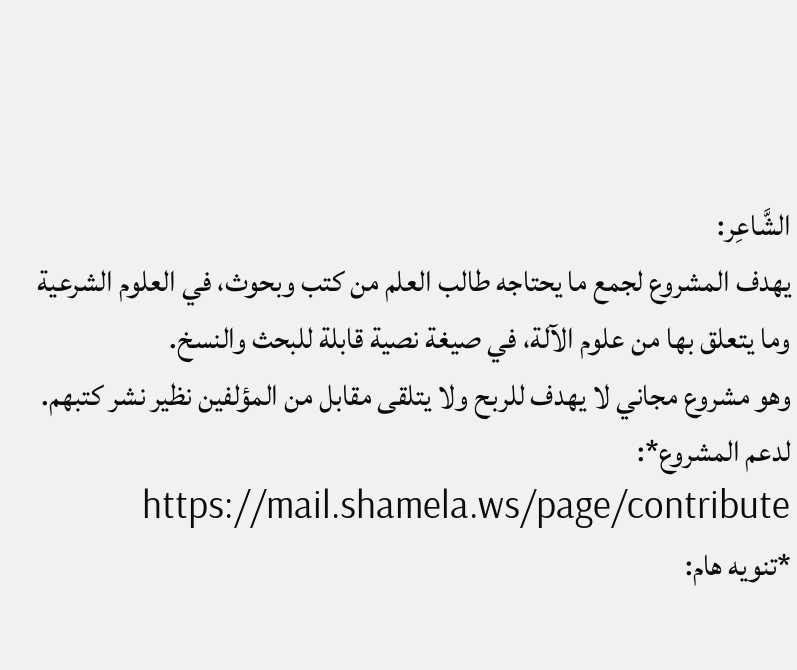الشَّاعِر:
يهدف المشروع لجمع ما يحتاجه طالب العلم من كتب وبحوث، في العلوم الشرعية وما يتعلق بها من علوم الآلة، في صيغة نصية قابلة للبحث والنسخ.
وهو مشروع مجاني لا يهدف للربح ولا يتلقى مقابل من المؤلفين نظير نشر كتبهم.
لدعم المشروع*: https://mail.shamela.ws/page/contribute
*تنويه هام: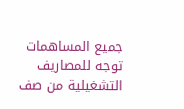جميع المساهمات توجه للمصاريف التشغيلية من صف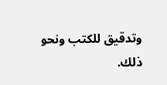وتدقيق للكتب ونحو ذلك.